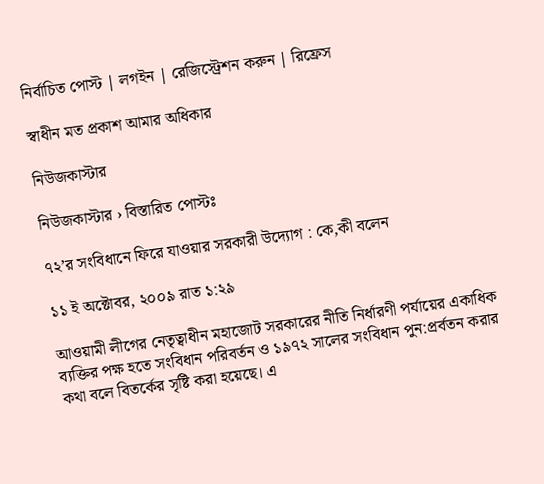নির্বাচিত পোস্ট | লগইন | রেজিস্ট্রেশন করুন | রিফ্রেস

স্বাধীন মত প্রকাশ আমার অধিকার

নিউজকাস্টার

নিউজকাস্টার › বিস্তারিত পোস্টঃ

৭২’র সংবিধানে ফিরে যাওয়ার সরকারী উদ্যোগ : কে,কী বলেন

১১ ই অক্টোবর, ২০০৯ রাত ১:২৯

আওয়ামী লীগের নেতৃত্বাধীন মহাজোট সরকারের নীতি নির্ধারণী পর্যায়ের একাধিক ব্যক্তির পক্ষ হতে সংবিধান পরিবর্তন ও ১৯৭২ সালের সংবিধান পুন:প্রর্বতন করার কথা বলে বিতর্কের সৃষ্টি করা হয়েছে। এ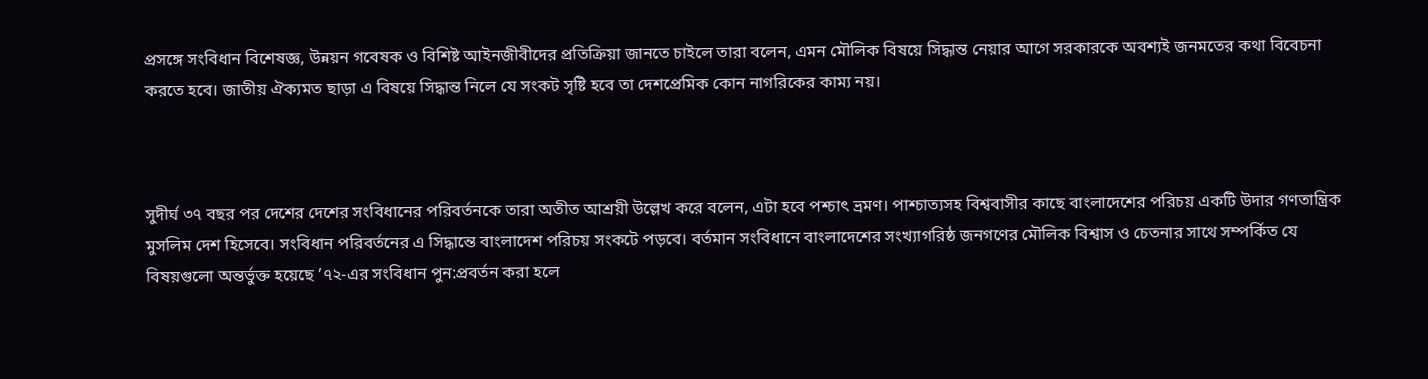প্রসঙ্গে সংবিধান বিশেষজ্ঞ, উন্নয়ন গবেষক ও বিশিষ্ট আইনজীবীদের প্রতিক্রিয়া জানতে চাইলে তারা বলেন, এমন মৌলিক বিষয়ে সিদ্ধান্ত নেয়ার আগে সরকারকে অবশ্যই জনমতের কথা বিবেচনা করতে হবে। জাতীয় ঐক্যমত ছাড়া এ বিষয়ে সিদ্ধান্ত নিলে যে সংকট সৃষ্টি হবে তা দেশপ্রেমিক কোন নাগরিকের কাম্য নয়।



সুদীর্ঘ ৩৭ বছর পর দেশের দেশের সংবিধানের পরিবর্তনকে তারা অতীত আশ্রয়ী উল্লেখ করে বলেন, এটা হবে পশ্চাৎ ভ্রমণ। পাশ্চাত্যসহ বিশ্ববাসীর কাছে বাংলাদেশের পরিচয় একটি উদার গণতান্ত্রিক মুসলিম দেশ হিসেবে। সংবিধান পরিবর্তনের এ সিদ্ধান্তে বাংলাদেশ পরিচয় সংকটে পড়বে। বর্তমান সংবিধানে বাংলাদেশের সংখ্যাগরিষ্ঠ জনগণের মৌলিক বিশ্বাস ও চেতনার সাথে সম্পর্কিত যে বিষয়গুলো অন্তর্ভুক্ত হয়েছে ’৭২-এর সংবিধান পুন:প্রবর্তন করা হলে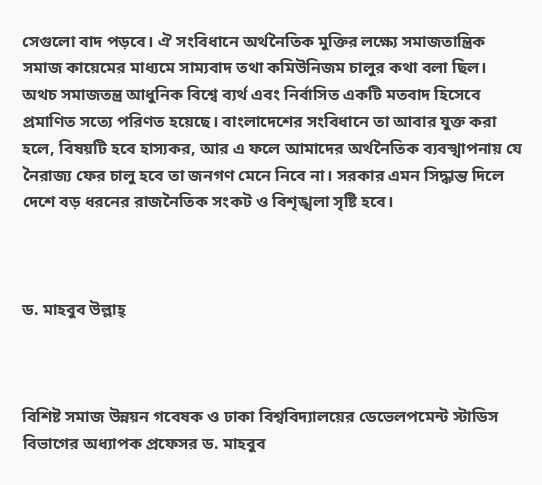সেগুলো বাদ পড়বে। ঐ সংবিধানে অর্থনৈতিক মুক্তির লক্ষ্যে সমাজতান্ত্রিক সমাজ কায়েমের মাধ্যমে সাম্যবাদ তথা কমিউনিজম চালুর কথা বলা ছিল। অথচ সমাজতন্ত্র আধুনিক বিশ্বে ব্যর্থ এবং নির্বাসিত একটি মতবাদ হিসেবে প্রমাণিত সত্যে পরিণত হয়েছে। বাংলাদেশের সংবিধানে তা আবার যুক্ত করা হলে, বিষয়টি হবে হাস্যকর, আর এ ফলে আমাদের অর্থনৈতিক ব্যবস্খাপনায় যে নৈরাজ্য ফের চালু হবে তা জনগণ মেনে নিবে না। সরকার এমন সিদ্ধান্ত দিলে দেশে বড় ধরনের রাজনৈতিক সংকট ও বিশৃঙ্খলা সৃষ্টি হবে।



ড. মাহবুব উল্লাহ্



বিশিষ্ট সমাজ উন্নয়ন গবেষক ও ঢাকা বিশ্ববিদ্যালয়ের ডেভেলপমেন্ট স্টাডিস বিভাগের অধ্যাপক প্রফেসর ড. মাহবুব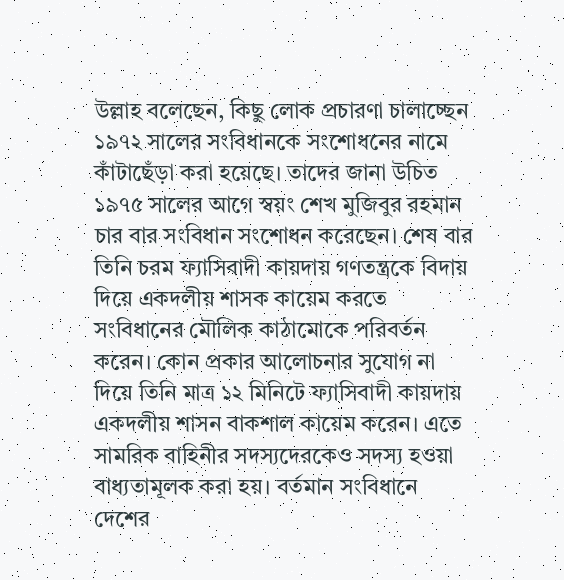উল্লাহ বলেছেন, কিছু লোক প্রচারণা চালাচ্ছেন ১৯৭২ সালের সংবিধানকে সংশোধনের নামে কাঁটাছেঁড়া করা হয়েছে। তাদের জানা উচিত ১৯৭৫ সালের আগে স্বয়ং শেখ মুজিবুর রহমান চার বার সংবিধান সংশোধন করেছেন। শেষ বার তিনি চরম ফ্যাসিবাদী কায়দায় গণতন্ত্রকে বিদায় দিয়ে একদলীয় শাসক কায়েম করতে সংবিধানের মৌলিক কাঠামোকে পরিবর্তন করেন। কোন প্রকার আলোচনার সুযোগ না দিয়ে তিনি মাত্র ১২ মিনিটে ফ্যাসিবাদী কায়দায় একদলীয় শাসন বাকশাল কায়েম করেন। এতে সামরিক বাহিনীর সদস্যদেরকেও সদস্য হওয়া বাধ্যতামূলক করা হয়। বর্তমান সংবিধানে দেশের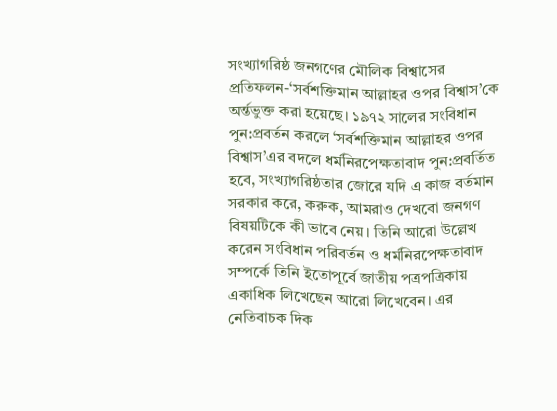সংখ্যাগরিষ্ঠ জনগণের মৌলিক বিশ্বাসের প্রতিফলন-‘সর্বশক্তিমান আল্লাহর ওপর বিশ্বাস’কে অর্ন্তভুক্ত করা হয়েছে। ১৯৭২ সালের সংবিধান পুন:প্রবর্তন করলে ‘সর্বশক্তিমান আল্লাহর ওপর বিশ্বাস’এর বদলে ধর্মনিরপেক্ষতাবাদ পুন:প্রবর্তিত হবে, সংখ্যাগরিষ্ঠতার জোরে যদি এ কাজ বর্তমান সরকার করে, করুক, আমরাও দেখবো জনগণ বিষয়টিকে কী ভাবে নেয়। তিনি আরো উল্লেখ করেন সংবিধান পরিবর্তন ও ধর্মনিরপেক্ষতাবাদ সম্পর্কে তিনি ইতোপূর্বে জাতীয় পত্রপত্রিকায় একাধিক লিখেছেন আরো লিখেবেন। এর নেতিবাচক দিক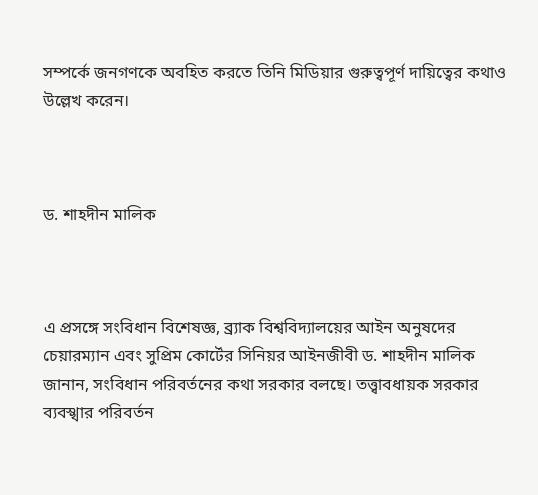সম্পর্কে জনগণকে অবহিত করতে তিনি মিডিয়ার গুরুত্বপূর্ণ দায়িত্বের কথাও উল্লেখ করেন।



ড. শাহদীন মালিক



এ প্রসঙ্গে সংবিধান বিশেষজ্ঞ, ব্র্যাক বিশ্ববিদ্যালয়ের আইন অনুষদের চেয়ারম্যান এবং সুপ্রিম কোর্টের সিনিয়র আইনজীবী ড. শাহদীন মালিক জানান, সংবিধান পরিবর্তনের কথা সরকার বলছে। তত্ত্বাবধায়ক সরকার ব্যবস্খার পরিবর্তন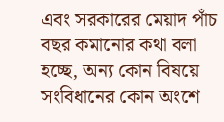এবং সরকারের মেয়াদ পাঁচ বছর কমানোর কথা বলা হচ্ছে, অন্য কোন বিষয়ে সংবিধানের কোন অংশে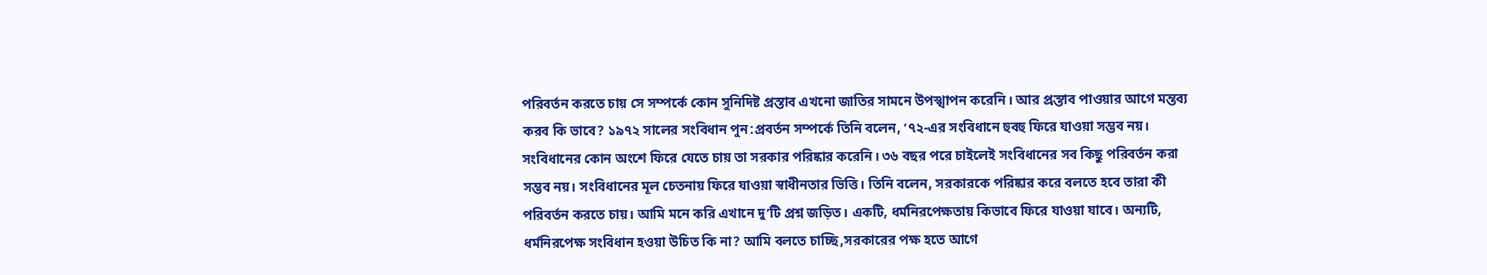পরিবর্তন করতে চায় সে সম্পর্কে কোন সুনিদিষ্ট প্রস্তাব এখনো জাতির সামনে উপস্খাপন করেনি। আর প্রস্তাব পাওয়ার আগে মন্তব্য করব কি ভাবে? ১৯৭২ সালের সংবিধান পুন:প্রবর্তন সম্পর্কে তিনি বলেন, ’৭২-এর সংবিধানে হুবহু ফিরে যাওয়া সম্ভব নয়। সংবিধানের কোন অংশে ফিরে যেতে চায় তা সরকার পরিষ্কার করেনি। ৩৬ বছর পরে চাইলেই সংবিধানের সব কিছু পরিবর্তন করা সম্ভব নয়। সংবিধানের মূল চেতনায় ফিরে যাওয়া স্বাধীনতার ভিত্তি। তিনি বলেন, সরকারকে পরিষ্কার করে বলতে হবে তারা কী পরিবর্তন করতে চায়। আমি মনে করি এখানে দু’টি প্রশ্ন জড়িত। একটি, ধর্মনিরপেক্ষতায় কিভাবে ফিরে যাওয়া যাবে। অন্যটি, ধর্মনিরপেক্ষ সংবিধান হওয়া উচিত কি না? আমি বলতে চাচ্ছি,সরকারের পক্ষ হতে আগে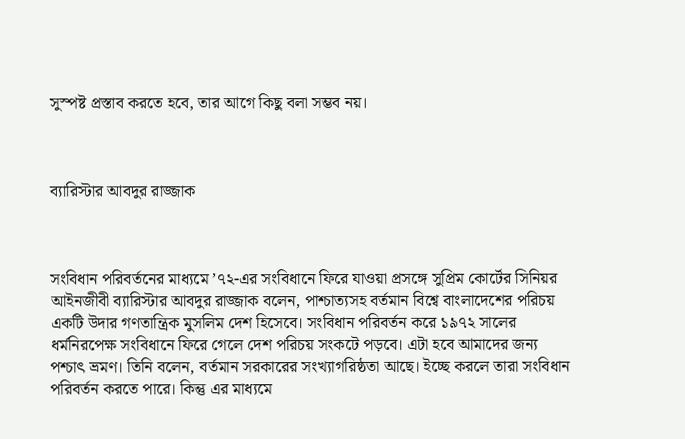সুস্পষ্ট প্রস্তাব করতে হবে, তার আগে কিছু বলা সম্ভব নয়।



ব্যারিস্টার আবদুর রাজ্জাক



সংবিধান পরিবর্তনের মাধ্যমে ’৭২-এর সংবিধানে ফিরে যাওয়া প্রসঙ্গে সুপ্রিম কোর্টের সিনিয়র আইনজীবী ব্যারিস্টার আবদুর রাজ্জাক বলেন, পাশ্চাত্যসহ বর্তমান বিশ্বে বাংলাদেশের পরিচয় একটি উদার গণতান্ত্রিক মুসলিম দেশ হিসেবে। সংবিধান পরিবর্তন করে ১৯৭২ সালের ধর্মনিরপেক্ষ সংবিধানে ফিরে গেলে দেশ পরিচয় সংকটে পড়বে। এটা হবে আমাদের জন্য পশ্চাৎ ভ্রমণ। তিনি বলেন, বর্তমান সরকারের সংখ্যাগরিষ্ঠতা আছে। ইচ্ছে করলে তারা সংবিধান পরিবর্তন করতে পারে। কিন্তু এর মাধ্যমে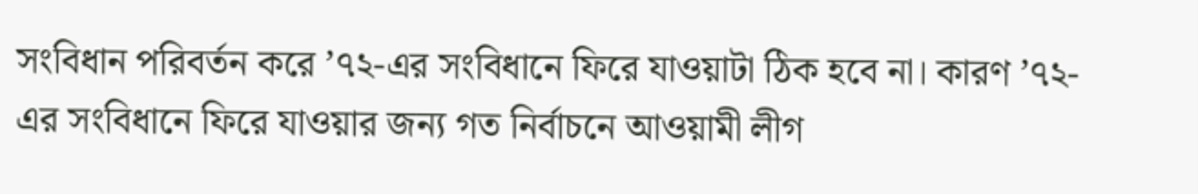সংবিধান পরিবর্তন করে ’৭২-এর সংবিধানে ফিরে যাওয়াটা ঠিক হবে না। কারণ ’৭২-এর সংবিধানে ফিরে যাওয়ার জন্য গত নির্বাচনে আওয়ামী লীগ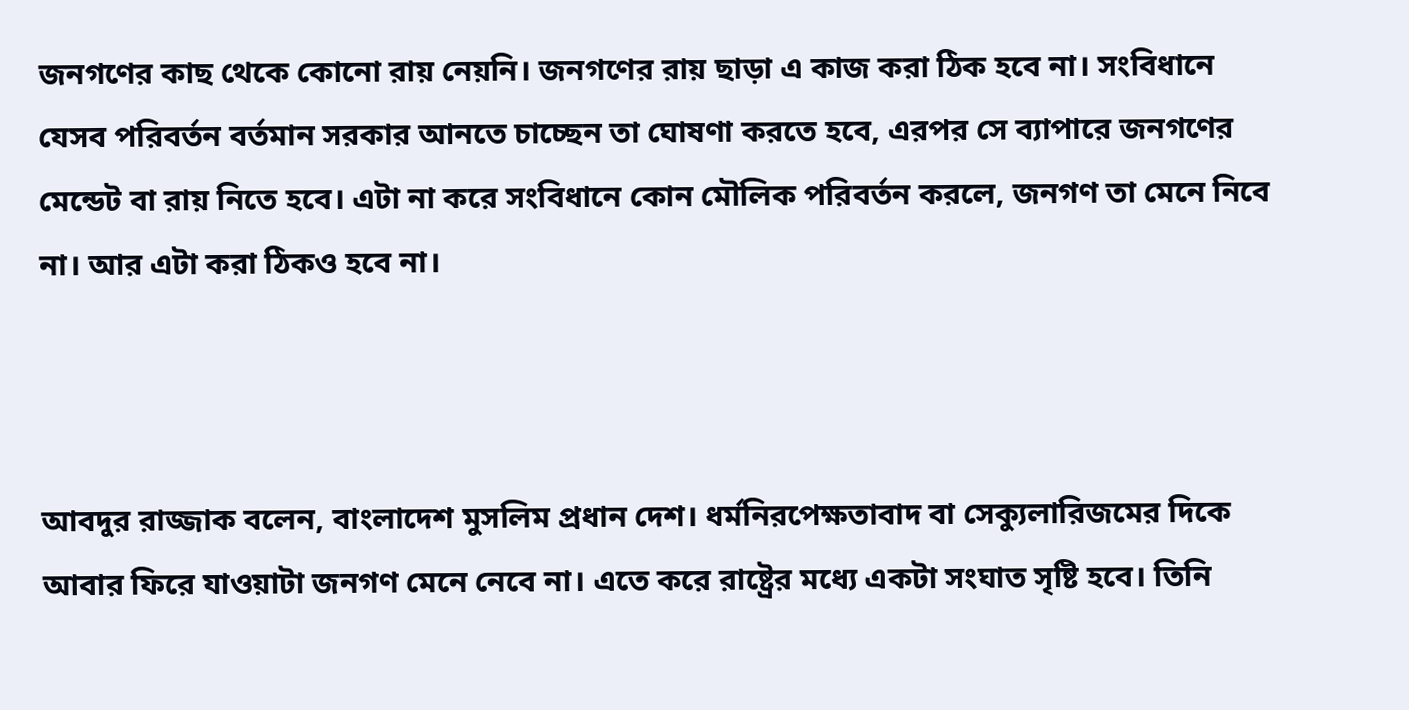জনগণের কাছ থেকে কোনো রায় নেয়নি। জনগণের রায় ছাড়া এ কাজ করা ঠিক হবে না। সংবিধানে যেসব পরিবর্তন বর্তমান সরকার আনতে চাচ্ছেন তা ঘোষণা করতে হবে, এরপর সে ব্যাপারে জনগণের মেন্ডেট বা রায় নিতে হবে। এটা না করে সংবিধানে কোন মৌলিক পরিবর্তন করলে, জনগণ তা মেনে নিবে না। আর এটা করা ঠিকও হবে না।



আবদুর রাজ্জাক বলেন, বাংলাদেশ মুসলিম প্রধান দেশ। ধর্মনিরপেক্ষতাবাদ বা সেক্যুলারিজমের দিকে আবার ফিরে যাওয়াটা জনগণ মেনে নেবে না। এতে করে রাষ্ট্রের মধ্যে একটা সংঘাত সৃষ্টি হবে। তিনি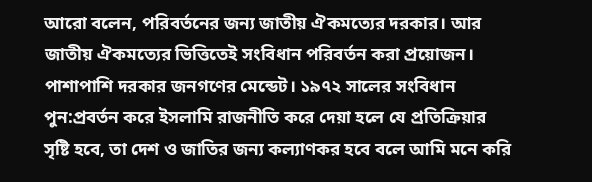আরো বলেন, পরিবর্তনের জন্য জাতীয় ঐকমত্যের দরকার। আর জাতীয় ঐকমত্যের ভিত্তিতেই সংবিধান পরিবর্তন করা প্রয়োজন। পাশাপাশি দরকার জনগণের মেন্ডেট। ১৯৭২ সালের সংবিধান পুন:প্রবর্তন করে ইসলামি রাজনীতি করে দেয়া হলে যে প্রতিক্রিয়ার সৃষ্টি হবে, তা দেশ ও জাতির জন্য কল্যাণকর হবে বলে আমি মনে করি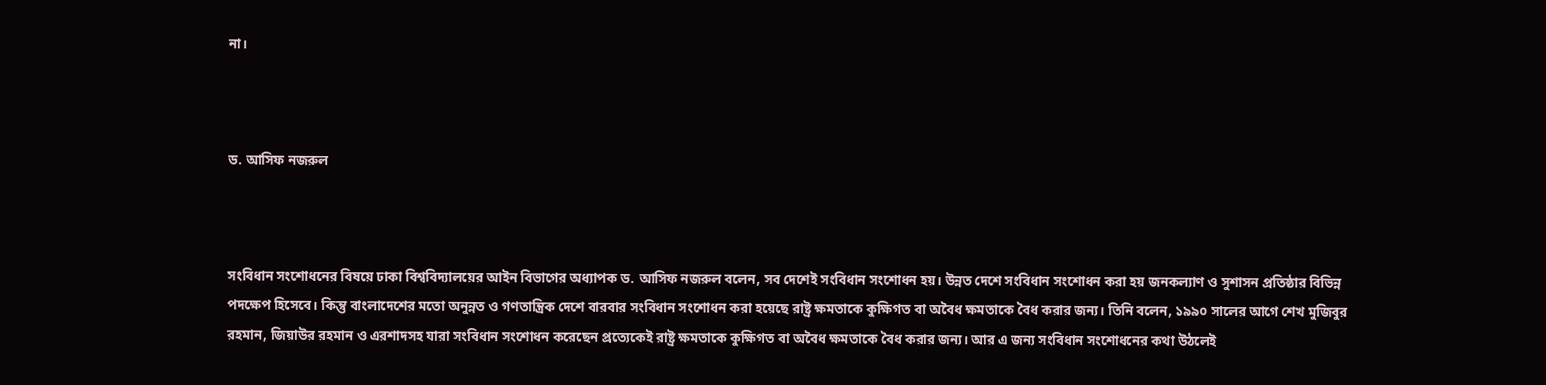না।



ড. আসিফ নজরুল



সংবিধান সংশোধনের বিষয়ে ঢাকা বিশ্ববিদ্যালয়ের আইন বিভাগের অধ্যাপক ড. আসিফ নজরুল বলেন, সব দেশেই সংবিধান সংশোধন হয়। উন্নত দেশে সংবিধান সংশোধন করা হয় জনকল্যাণ ও সুশাসন প্রতিষ্ঠার বিভিন্ন পদক্ষেপ হিসেবে। কিন্তু বাংলাদেশের মতো অনুন্নত ও গণতান্ত্রিক দেশে বারবার সংবিধান সংশোধন করা হয়েছে রাষ্ট্র ক্ষমতাকে কুক্ষিগত বা অবৈধ ক্ষমতাকে বৈধ করার জন্য। তিনি বলেন, ১৯৯০ সালের আগে শেখ মুজিবুর রহমান, জিয়াউর রহমান ও এরশাদসহ যারা সংবিধান সংশোধন করেছেন প্রত্যেকেই রাষ্ট্র ক্ষমতাকে কুক্ষিগত বা অবৈধ ক্ষমতাকে বৈধ করার জন্য। আর এ জন্য সংবিধান সংশোধনের কথা উঠলেই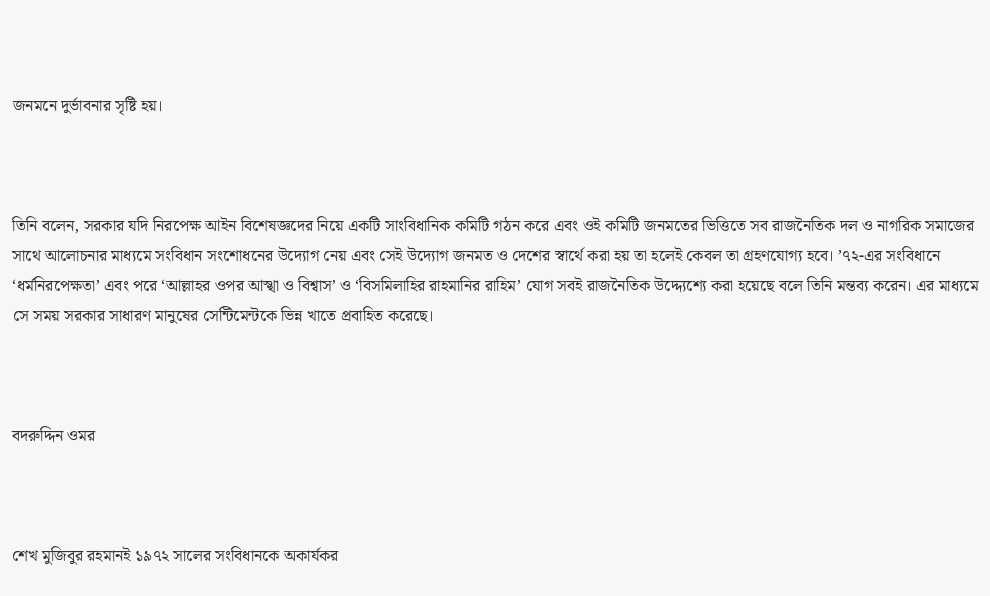জনমনে দুর্ভাবনার সৃষ্টি হয়।



তিনি বলেন, সরকার যদি নিরপেক্ষ আইন বিশেষজ্ঞদের নিয়ে একটি সাংবিধানিক কমিটি গঠন করে এবং ওই কমিটি জনমতের ভিত্তিতে সব রাজনৈতিক দল ও নাগরিক সমাজের সাথে আলোচনার মাধ্যমে সংবিধান সংশোধনের উদ্যোগ নেয় এবং সেই উদ্যোগ জনমত ও দেশের স্বার্থে করা হয় তা হলেই কেবল তা গ্রহণযোগ্য হবে। ’৭২-এর সংবিধানে ‘ধর্মনিরপেক্ষতা’ এবং পরে ‘আল্লাহর ওপর আস্খা ও বিশ্বাস’ ও ‘বিসমিলাহির রাহমানির রাহিম’ যোগ সবই রাজনৈতিক উদ্দ্যেশ্যে করা হয়েছে বলে তিনি মন্তব্য করেন। এর মাধ্যমে সে সময় সরকার সাধারণ মানুষের সেন্টিমেন্টকে ভিন্ন খাতে প্রবাহিত করেছে।



বদরুদ্দিন ওমর



শেখ মুজিবুর রহমানই ১৯৭২ সালের সংবিধানকে অকার্যকর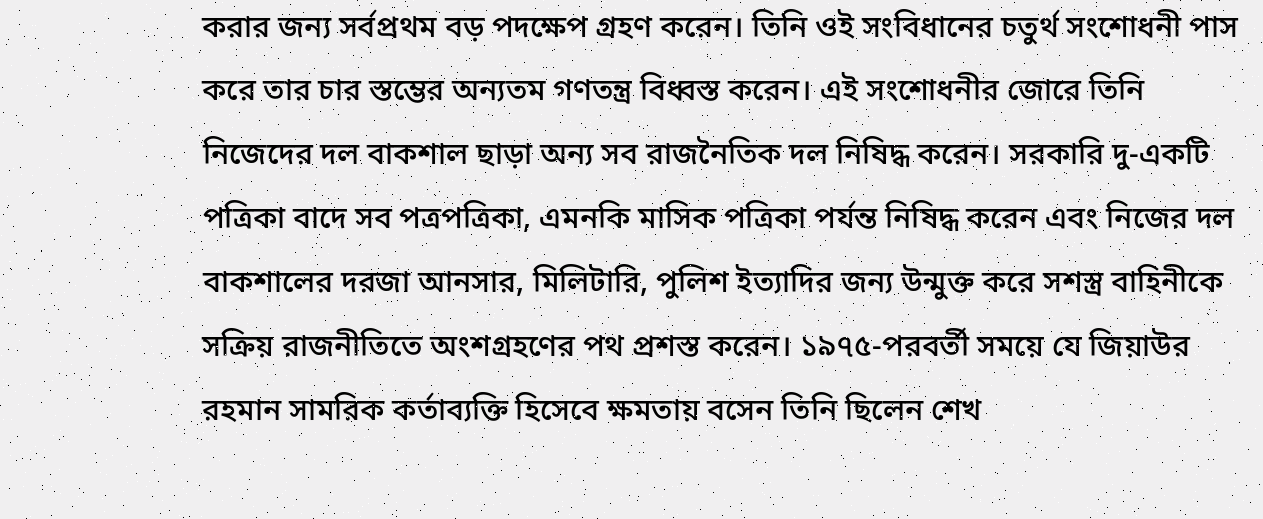করার জন্য সর্বপ্রথম বড় পদক্ষেপ গ্রহণ করেন। তিনি ওই সংবিধানের চতুর্থ সংশোধনী পাস করে তার চার স্তম্ভের অন্যতম গণতন্ত্র বিধ্বস্ত করেন। এই সংশোধনীর জোরে তিনি নিজেদের দল বাকশাল ছাড়া অন্য সব রাজনৈতিক দল নিষিদ্ধ করেন। সরকারি দু-একটি পত্রিকা বাদে সব পত্রপত্রিকা, এমনকি মাসিক পত্রিকা পর্যন্ত নিষিদ্ধ করেন এবং নিজের দল বাকশালের দরজা আনসার, মিলিটারি, পুলিশ ইত্যাদির জন্য উন্মুক্ত করে সশস্ত্র বাহিনীকে সক্রিয় রাজনীতিতে অংশগ্রহণের পথ প্রশস্ত করেন। ১৯৭৫-পরবর্তী সময়ে যে জিয়াউর রহমান সামরিক কর্তাব্যক্তি হিসেবে ক্ষমতায় বসেন তিনি ছিলেন শেখ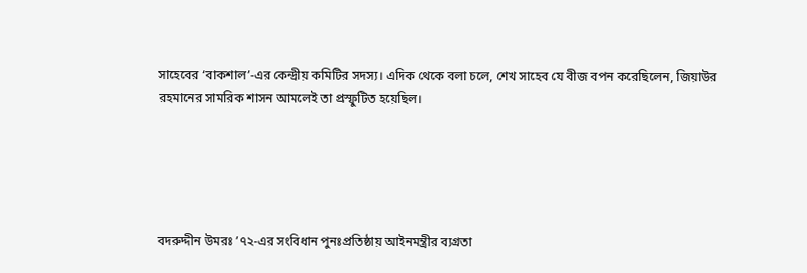সাহেবের ‘বাকশাল’-এর কেন্দ্রীয় কমিটির সদস্য। এদিক থেকে বলা চলে, শেখ সাহেব যে বীজ বপন করেছিলেন, জিয়াউর রহমানের সামরিক শাসন আমলেই তা প্রস্ফুটিত হয়েছিল।





বদরুদ্দীন উমরঃ ’৭২-এর সংবিধান পুনঃপ্রতিষ্ঠায় আইনমন্ত্রীর ব্যগ্রতা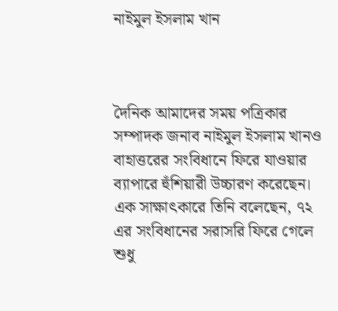নাইমুল ইসলাম খান



দৈনিক আমাদের সময় পত্রিকার সম্পাদক জনাব নাইমুল ইসলাম খানও বাহাত্তরের সংবিধানে ফিরে যাওয়ার ব্যাপারে হুঁশিয়ারী উচ্চারণ করেছেন। এক সাক্ষাৎকারে তিনি বলেছেন, ৭২ এর সংবিধানের সরাসরি ফিরে গেলে শুধু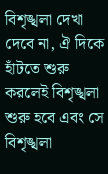বিশৃঙ্খলা দেখা দেবে না, ঐ দিকে হাঁটতে শুরু করলেই বিশৃঙ্খলা শুরু হবে এবং সে বিশৃঙ্খলা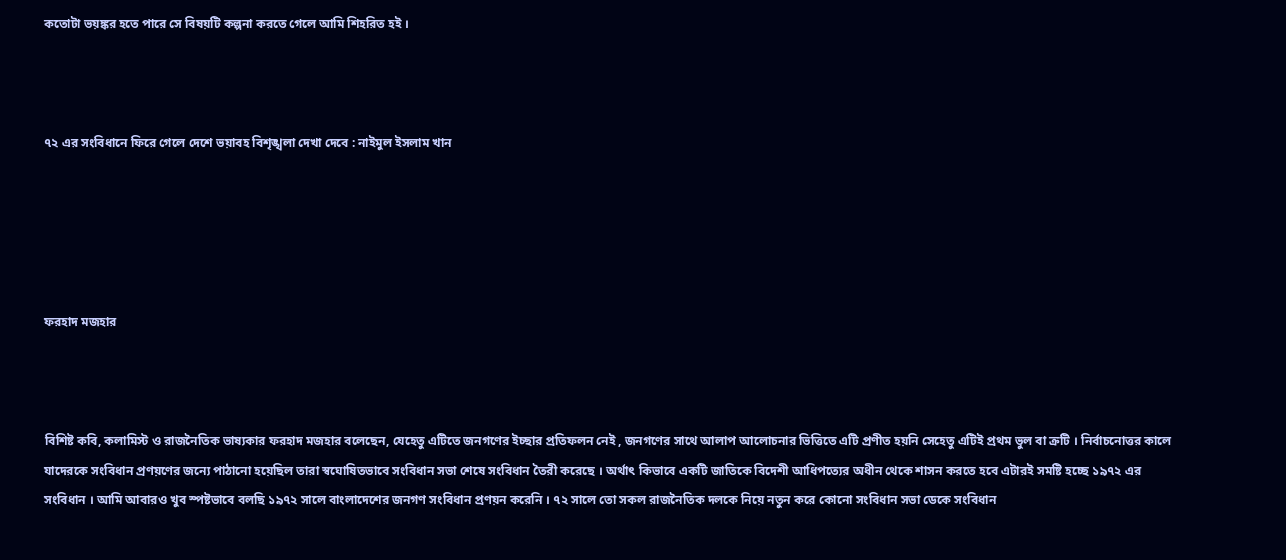কতোটা ভয়ঙ্কর হতে পারে সে বিষয়টি কল্পনা করতে গেলে আমি শিহরিত হই ।



৭২ এর সংবিধানে ফিরে গেলে দেশে ভয়াবহ বিশৃঙ্খলা দেখা দেবে : নাইমুল ইসলাম খান





ফরহাদ মজহার



বিশিষ্ট কবি, কলামিস্ট ও রাজনৈতিক ভাষ্যকার ফরহাদ মজহার বলেছেন, যেহেতু এটিতে জনগণের ইচ্ছার প্রতিফলন নেই , জনগণের সাথে আলাপ আলোচনার ভিত্তিতে এটি প্রণীত হয়নি সেহেতু এটিই প্রথম ভুল বা ক্রটি । নির্বাচনোত্তর কালে যাদেরকে সংবিধান প্রণয়ণের জন্যে পাঠানো হয়েছিল তারা স্বঘোষিতভাবে সংবিধান সভা শেষে সংবিধান তৈরী করেছে । অর্থাৎ কিভাবে একটি জাতিকে বিদেশী আধিপত্যের অধীন থেকে শাসন করতে হবে এটারই সমষ্টি হচ্ছে ১৯৭২ এর সংবিধান । আমি আবারও খুব স্পষ্টভাবে বলছি ১৯৭২ সালে বাংলাদেশের জনগণ সংবিধান প্রণয়ন করেনি । ৭২ সালে তো সকল রাজনৈতিক দলকে নিয়ে নতুন করে কোনো সংবিধান সভা ডেকে সংবিধান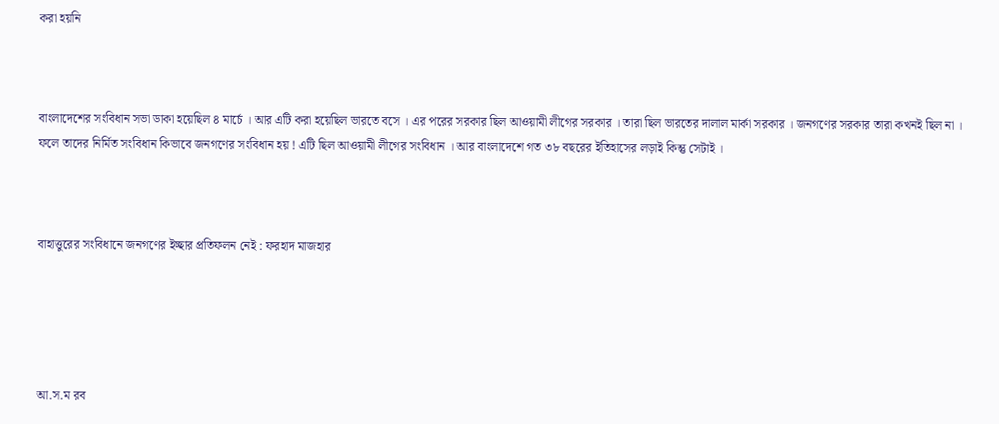করা হয়নি



বাংলাদেশের সংবিধান সভা ডাকা হয়েছিল ৪ মার্চে । আর এটি করা হয়েছিল ভারতে বসে । এর পরের সরকার ছিল আওয়ামী লীগের সরকার । তারা ছিল ভারতের দালাল মার্কা সরকার । জনগণের সরকার তারা কখনই ছিল না । ফলে তাদের নির্মিত সংবিধান কিভাবে জনগণের সংবিধান হয় ! এটি ছিল আওয়ামী লীগের সংবিধান । আর বাংলাদেশে গত ৩৮ বছরের ইতিহাসের লড়াই কিন্তু সেটাই ।



বাহাত্তুরের সংবিধানে জনগণের ইচ্ছার প্রতিফলন নেই : ফরহাদ মাজহার





আ.স.ম রব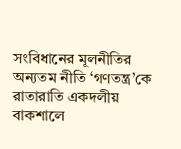সংবিধানের মূলনীতির অন্যতম নীতি ‘গণতন্ত্র’কে রাতারাতি একদলীয় বাকশালে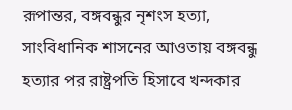রূপান্তর, বঙ্গবন্ধুর নৃশংস হত্যা, সাংবিধানিক শাসনের আওতায় বঙ্গবন্ধু হত্যার পর রাষ্ট্রপতি হিসাবে খন্দকার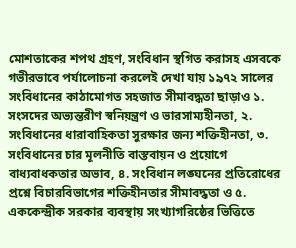মোশতাকের শপথ গ্রহণ, সংবিধান স্থগিত করাসহ এসবকে গভীরভাবে পর্যালোচনা করলেই দেখা যায় ১৯৭২ সালের সংবিধানের কাঠামোগত সহজাত সীমাবদ্ধতা ছাড়াও ১. সংসদের অভ্যন্তরীণ স্বনিয়ন্ত্রণ ও ভারসাম্যহীনতা, ২. সংবিধানের ধারাবাহিকতা সুরক্ষার জন্য শক্তিহীনতা, ৩. সংবিধানের চার মূলনীতি বাস্তবায়ন ও প্রয়োগে বাধ্যবাধকতার অভাব, ৪. সংবিধান লঙ্ঘনের প্রতিরোধের প্রশ্নে বিচারবিভাগের শক্তিহীনতার সীমাবদ্ধতা ও ৫. এককেন্দ্রীক সরকার ব্যবস্থায় সংখ্যাগরিষ্ঠের ভিত্তিতে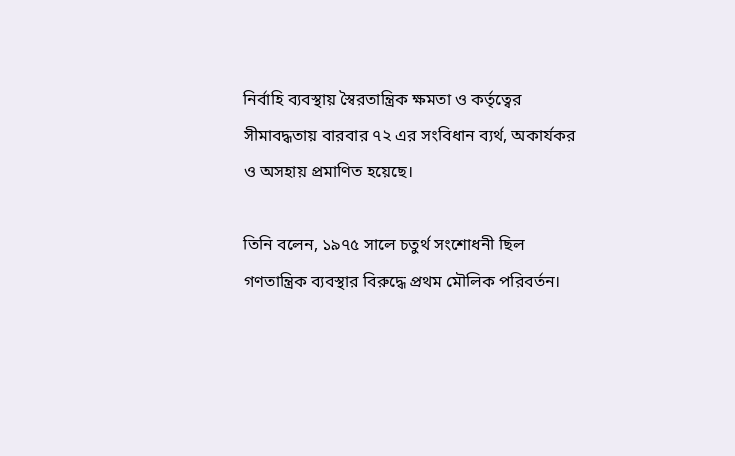নির্বাহি ব্যবস্থায় স্বৈরতান্ত্রিক ক্ষমতা ও কর্তৃত্বের সীমাবদ্ধতায় বারবার ৭২ এর সংবিধান ব্যর্থ, অকার্যকর ও অসহায় প্রমাণিত হয়েছে।

তিনি বলেন, ১৯৭৫ সালে চতুর্থ সংশোধনী ছিল গণতান্ত্রিক ব্যবস্থার বিরুদ্ধে প্রথম মৌলিক পরিবর্তন।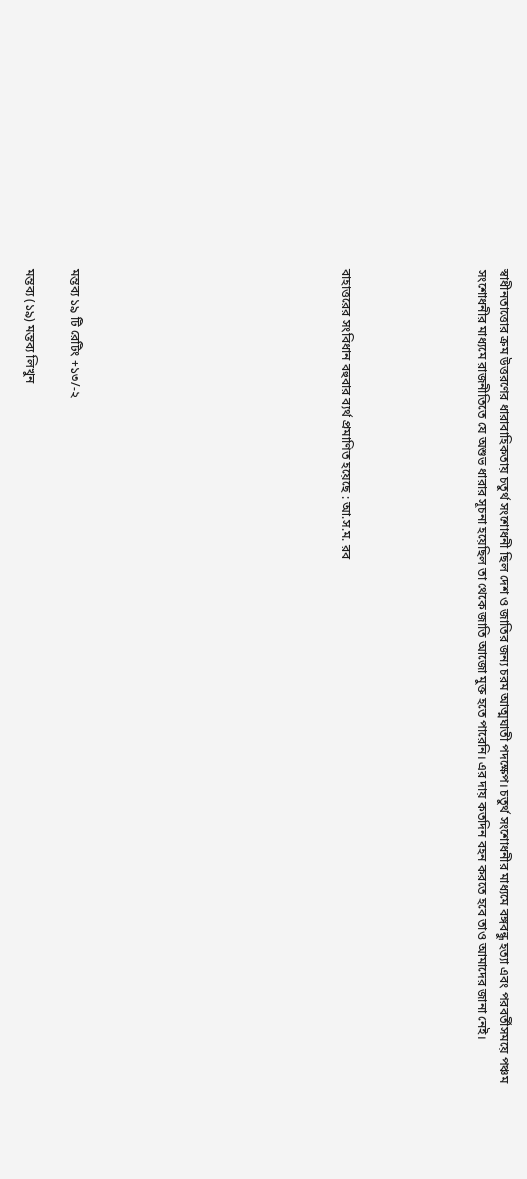স্বাধীনতাত্তোর ক্রম উত্তরণের ধারাবাহিকতায় চতুর্থ সংশোধনী ছিল দেশ ও জাতির জন্য চরম আত্মঘাতী পদক্ষেপ। চতুর্থ সংশোধনীর মাধ্যমে বঙ্গবন্ধু হত্যা এবং পরবর্তীসময়ে পঞ্চম সংশোধনীর মাধ্যমে রাজনীতিতে যে অশুভ ধারার সূচনা হয়েছিল তা থেকে জাতি আজো মুক্ত হতে পারেনি। এর দায় কতদিন বহন করতে হবে তাও আমাদের জানা নেই।





বাহাত্তরের সংবিধান বহুবার ব্যর্থ প্রমাণিত হয়েছে : আ.স.ম. রব











মন্তব্য ১৯ টি রেটিং +১৩/-২

মন্তব্য (১৯) মন্তব্য লিখুন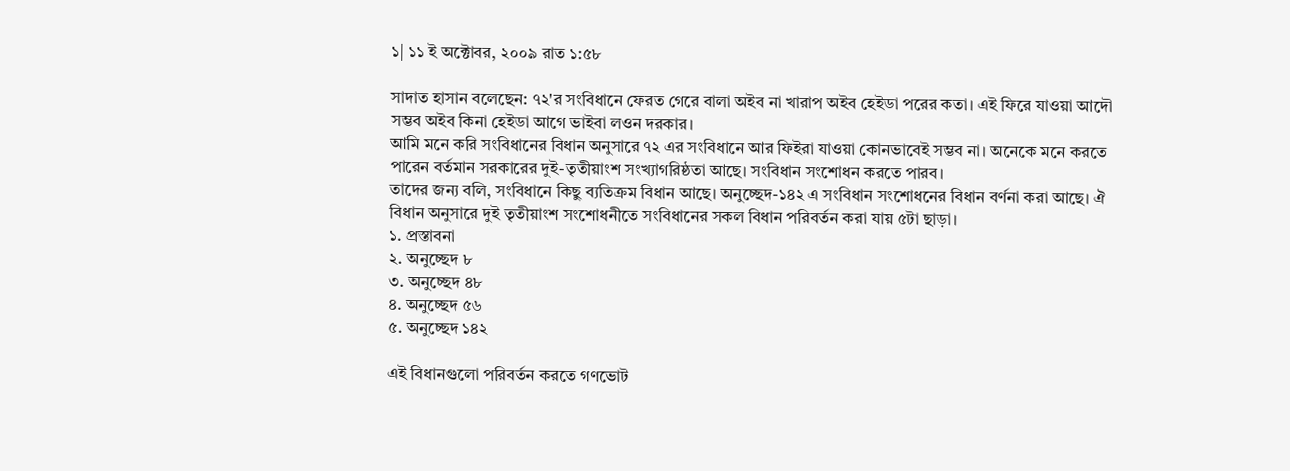১| ১১ ই অক্টোবর, ২০০৯ রাত ১:৫৮

সাদাত হাসান বলেছেন: ৭২'র সংবিধানে ফেরত গেরে বালা অইব না খারাপ অইব হেইডা পরের কতা। এই ফিরে যাওয়া আদৌ সম্ভব অইব কিনা হেইডা আগে ভাইবা লওন দরকার।
আমি মনে করি সংবিধানের বিধান অনুসারে ৭২ এর সংবিধানে আর ফিইরা যাওয়া কোনভাবেই সম্ভব না। অনেকে মনে করতে পারেন বর্তমান সরকারের দুই-তৃতীয়াংশ সংখ্যাগরিষ্ঠতা আছে। সংবিধান সংশোধন করতে পারব।
তাদের জন্য বলি, সংবিধানে কিছু ব্যতিক্রম বিধান আছে। অনুচ্ছেদ-১৪২ এ সংবিধান সংশোধনের বিধান বর্ণনা করা আছে। ঐ বিধান অনুসারে দুই তৃতীয়াংশ সংশোধনীতে সংবিধানের সকল বিধান পরিবর্তন করা যায় ৫টা ছাড়া।
১. প্রস্তাবনা
২. অনুচ্ছেদ ৮
৩. অনুচ্ছেদ ৪৮
৪. অনুচ্ছেদ ৫৬
৫. অনুচ্ছেদ ১৪২

এই বিধানগুলো পরিবর্তন করতে গণভোট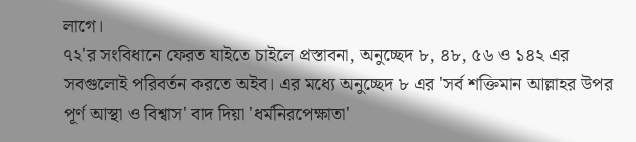লাগে।
৭২'র সংবিধানে ফেরত যাইতে চাইলে প্রস্তাবনা, অনুচ্ছেদ ৮, ৪৮, ৫৬ ও ১৪২ এর সবগুলোই পরিবর্তন করতে অইব। এর মধ্যে অনুচ্ছেদ ৮ এর 'সর্ব শক্তিমান আল্লাহর উপর পূর্ণ আস্থা ও বিশ্বাস' বাদ দিয়া 'ধর্মনিরপেক্ষাতা'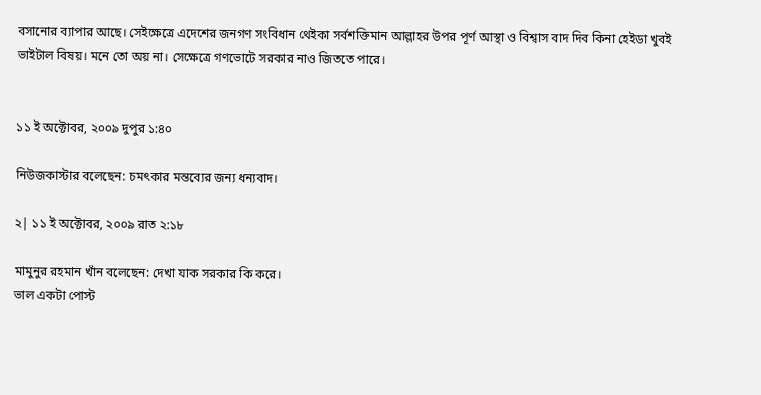বসানোর ব্যাপার আছে। সেইক্ষেত্রে এদেশের জনগণ সংবিধান থেইকা সর্বশক্তিমান আল্লাহর উপর পূর্ণ আস্থা ও বিশ্বাস বাদ দিব কিনা হেইডা খুবই ভাইটাল বিষয়। মনে তো অয় না। সেক্ষেত্রে গণভোটে সরকার নাও জিততে পারে।


১১ ই অক্টোবর, ২০০৯ দুপুর ১:৪০

নিউজকাস্টার বলেছেন: চমৎকার মন্তব্যের জন্য ধন্যবাদ।

২| ১১ ই অক্টোবর, ২০০৯ রাত ২:১৮

মামুনুর রহমান খাঁন বলেছেন: দেখা যাক সরকার কি করে।
ভাল একটা পোস্ট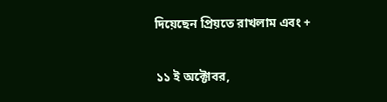দিয়েছেন প্রিয়তে রাখলাম এবং +

১১ ই অক্টোবর,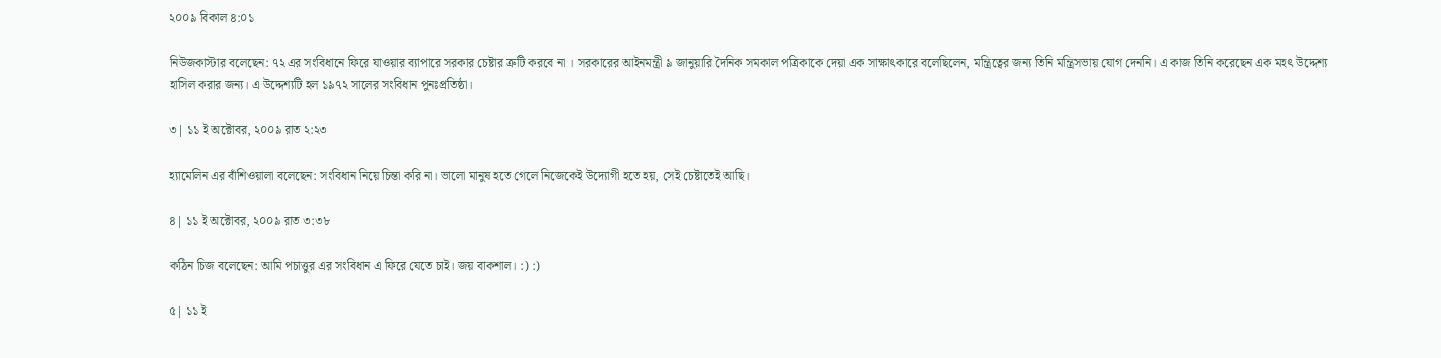২০০৯ বিকাল ৪:০১

নিউজকাস্টার বলেছেন: ৭২ এর সংবিধানে ফিরে যাওয়ার ব্যাপারে সরকার চেষ্টার ত্রুটি করবে না । সরকারের আইনমন্ত্রী ৯ জানুয়ারি দৈনিক সমকাল পত্রিকাকে দেয়া এক সাক্ষাৎকারে বলেছিলেন, মন্ত্রিত্বের জন্য তিনি মন্ত্রিসভায় যোগ দেননি। এ কাজ তিনি করেছেন এক মহৎ উদ্দেশ্য হাসিল করার জন্য। এ উদ্দেশ্যটি হল ১৯৭২ সালের সংবিধান পুনঃপ্রতিষ্ঠা।

৩| ১১ ই অক্টোবর, ২০০৯ রাত ২:২৩

হ্যামেলিন এর বাঁশিওয়ালা বলেছেন: সংবিধান নিয়ে চিন্তা করি না। ভালো মানুষ হতে গেলে নিজেকেই উদ্যোগী হতে হয়, সেই চেষ্টাতেই আছি।

৪| ১১ ই অক্টোবর, ২০০৯ রাত ৩:৩৮

কঠিন চিজ বলেছেন: আমি পচাত্তুর এর সংবিধান এ ফিরে যেতে চাই। জয় বাকশাল। :) :)

৫| ১১ ই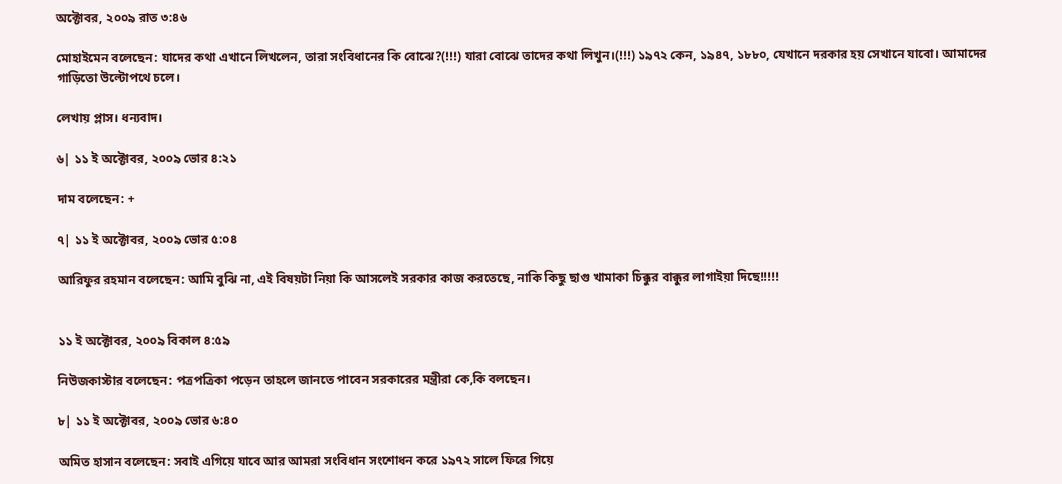অক্টোবর, ২০০৯ রাত ৩:৪৬

মোহাইমেন বলেছেন: যাদের কথা এখানে লিখলেন, তারা সংবিধানের কি বোঝে?(!!!) যারা বোঝে তাদের কথা লিখুন।(!!!) ১৯৭২ কেন, ১৯৪৭, ১৮৮০, যেখানে দরকার হয় সেখানে যাবো। আমাদের গাড়িতো উল্টোপথে চলে।

লেখায় প্লাস। ধন্যবাদ।

৬| ১১ ই অক্টোবর, ২০০৯ ভোর ৪:২১

দাম বলেছেন: +

৭| ১১ ই অক্টোবর, ২০০৯ ভোর ৫:০৪

আরিফুর রহমান বলেছেন: আমি বুঝি না, এই বিষয়টা নিয়া কি আসলেই সরকার কাজ করতেছে, নাকি কিছু ছাগু খামাকা চিক্কুর বাক্কুর লাগাইয়া দিছে!!!!!


১১ ই অক্টোবর, ২০০৯ বিকাল ৪:৫৯

নিউজকাস্টার বলেছেন: পত্রপত্রিকা পড়েন তাহলে জানতে পাবেন সরকারের মন্ত্রীরা কে,কি বলছেন।

৮| ১১ ই অক্টোবর, ২০০৯ ভোর ৬:৪০

অমিত হাসান বলেছেন: সবাই এগিয়ে যাবে আর আমরা সংবিধান সংশোধন করে ১৯৭২ সালে ফিরে গিয়ে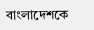বাংলাদেশকে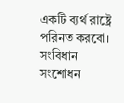একটি ব্যর্থ রাষ্ট্রে পরিনত করবো। সংবিধান সংশোধন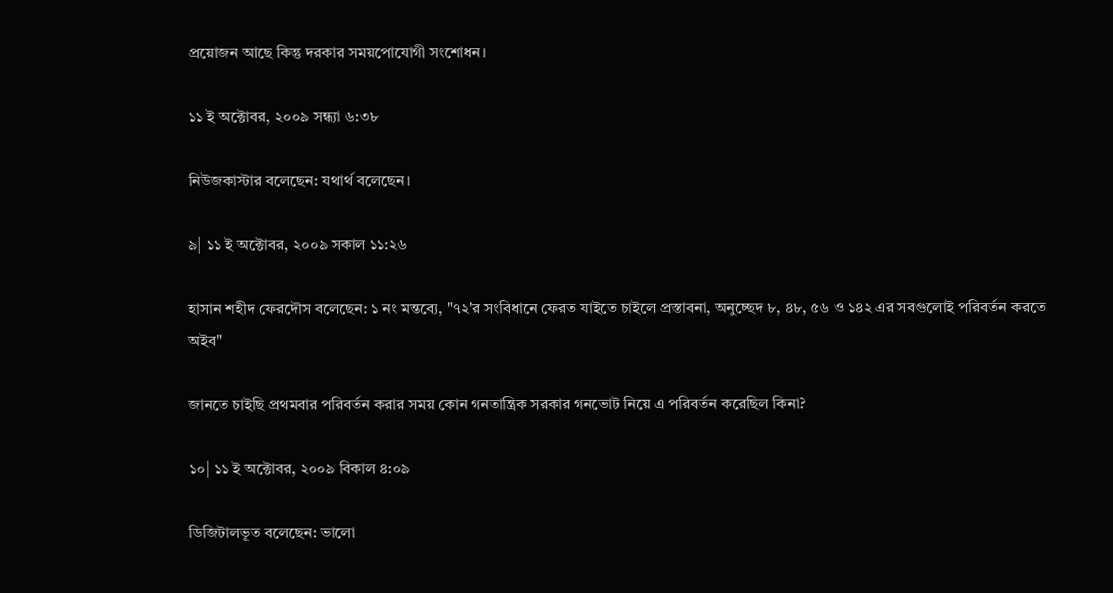প্রয়োজন আছে কিন্তু দরকার সময়পোযোগী সংশোধন।

১১ ই অক্টোবর, ২০০৯ সন্ধ্যা ৬:৩৮

নিউজকাস্টার বলেছেন: যথার্থ বলেছেন।

৯| ১১ ই অক্টোবর, ২০০৯ সকাল ১১:২৬

হাসান শহীদ ফেরদৌস বলেছেন: ১ নং মন্তব্যে, "৭২'র সংবিধানে ফেরত যাইতে চাইলে প্রস্তাবনা, অনুচ্ছেদ ৮, ৪৮, ৫৬ ও ১৪২ এর সবগুলোই পরিবর্তন করতে অইব"

জানতে চাইছি প্রথমবার পরিবর্তন করার সময় কোন গনতান্ত্রিক সরকার গনভোট নিয়ে এ পরিবর্তন করেছিল কিনা?

১০| ১১ ই অক্টোবর, ২০০৯ বিকাল ৪:০৯

ডিজিটালভূত বলেছেন: ভালো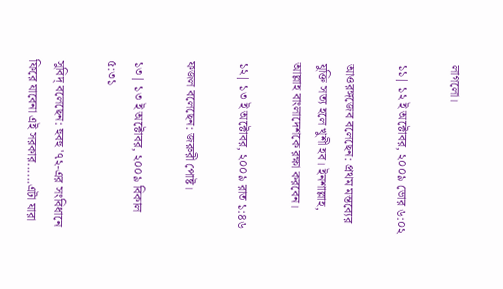লাগলো।

১১| ১২ ই অক্টোবর, ২০০৯ ভোর ৬:০২

আওরঙ্গজেব বলেছেন: প্রথম মন্তব্যের যুক্তি সত্য হলে খুশী হব। ইনশাল্লাহ, আল্লাহ বাংলাদেশকে রক্ষা করবেন।

১২| ১৩ ই অক্টোবর, ২০০৯ রাত ১:৪৬

ফজল বলেছেন: জরুরী পোষ্ট।

১৩| ১৩ ই অক্টোবর, ২০০৯ বিকাল ৫:৩১

সুবিদ্ বলেছেন: হুবহু '৭২-এর সংবিধানে ফিরে যাবেনা এই সরকার......এটা যারা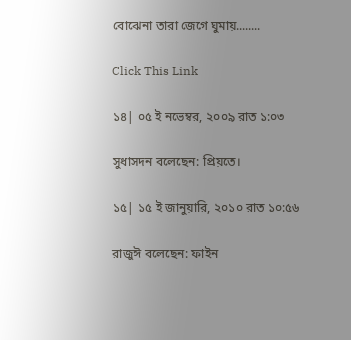বোঝেনা তারা জেগে ঘুমায়........

Click This Link

১৪| ০৫ ই নভেম্বর, ২০০৯ রাত ১:০৩

সুধাসদন বলেছেন: প্রিয়তে।

১৫| ১৫ ই জানুয়ারি, ২০১০ রাত ১০:৫৬

রাজুঈ বলেছেন: ফাইন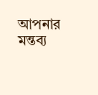আপনার মন্তব্য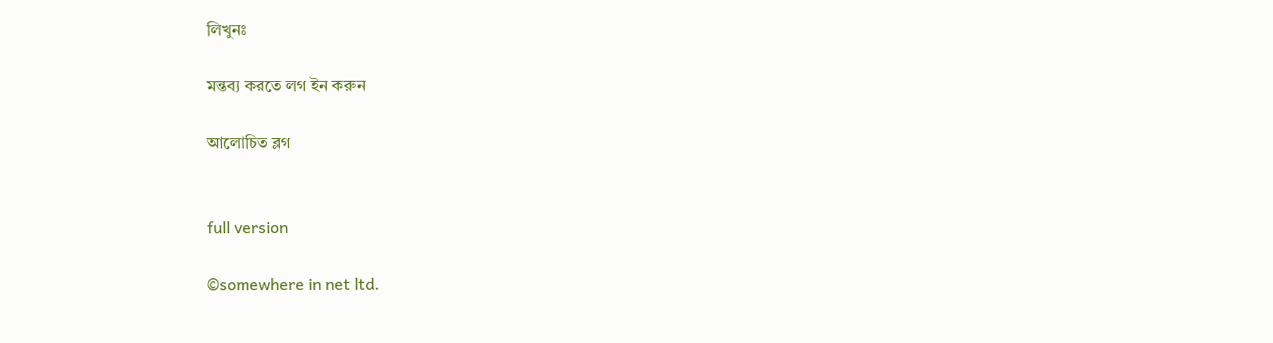লিখুনঃ

মন্তব্য করতে লগ ইন করুন

আলোচিত ব্লগ


full version

©somewhere in net ltd.